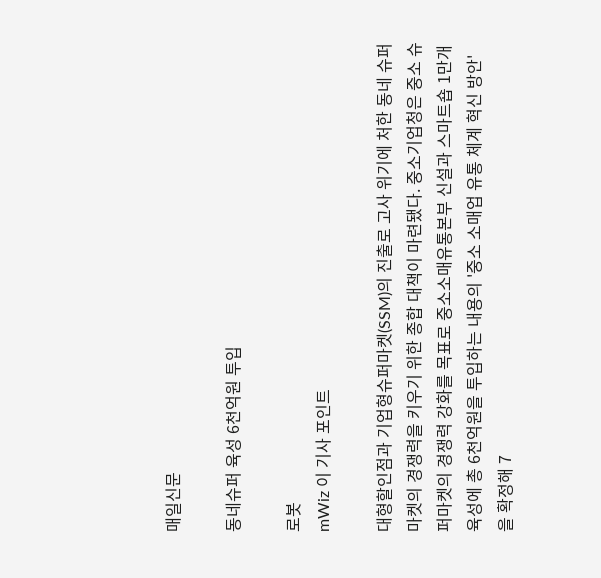매일신문

동네슈퍼 육성 6천억원 투입

로봇
mWiz 이 기사 포인트

대형할인점과 기업형슈퍼마켓(SSM)의 진출로 고사 위기에 처한 동네 슈퍼마켓의 경쟁력을 키우기 위한 종합 대책이 마련됐다. 중소기업청은 중소 슈퍼마켓의 경쟁력 강화를 목표로 중소소매유통본부 신설과 스마트숍 1만개 육성에 총 6천억원을 투입하는 내용의 '중소 소매업 유통 체계 혁신 방안'을 확정해 7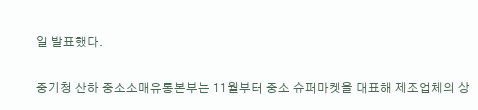일 발표했다.

중기청 산하 중소소매유통본부는 11월부터 중소 슈퍼마켓을 대표해 제조업체의 상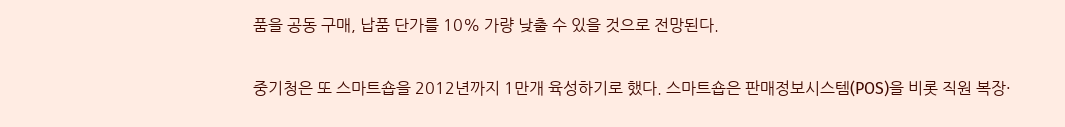품을 공동 구매, 납품 단가를 10% 가량 낮출 수 있을 것으로 전망된다.

중기청은 또 스마트숍을 2012년까지 1만개 육성하기로 했다. 스마트숍은 판매정보시스템(POS)을 비롯 직원 복장·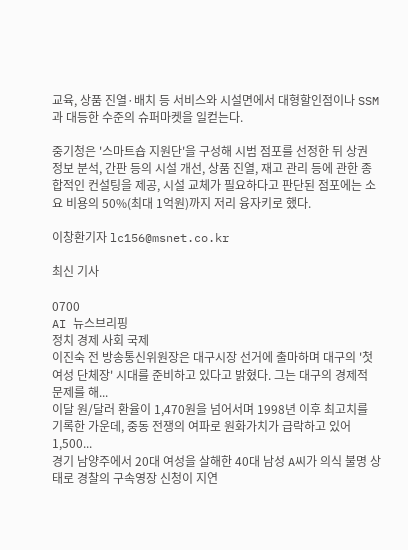교육, 상품 진열·배치 등 서비스와 시설면에서 대형할인점이나 SSM과 대등한 수준의 슈퍼마켓을 일컫는다.

중기청은 '스마트숍 지원단'을 구성해 시범 점포를 선정한 뒤 상권 정보 분석, 간판 등의 시설 개선, 상품 진열, 재고 관리 등에 관한 종합적인 컨설팅을 제공, 시설 교체가 필요하다고 판단된 점포에는 소요 비용의 50%(최대 1억원)까지 저리 융자키로 했다.

이창환기자 lc156@msnet.co.kr

최신 기사

0700
AI 뉴스브리핑
정치 경제 사회 국제
이진숙 전 방송통신위원장은 대구시장 선거에 출마하며 대구의 '첫 여성 단체장' 시대를 준비하고 있다고 밝혔다. 그는 대구의 경제적 문제를 해...
이달 원/달러 환율이 1,470원을 넘어서며 1998년 이후 최고치를 기록한 가운데, 중동 전쟁의 여파로 원화가치가 급락하고 있어 1,500...
경기 남양주에서 20대 여성을 살해한 40대 남성 A씨가 의식 불명 상태로 경찰의 구속영장 신청이 지연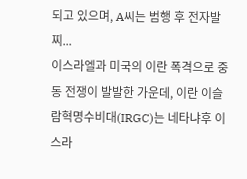되고 있으며, A씨는 범행 후 전자발찌...
이스라엘과 미국의 이란 폭격으로 중동 전쟁이 발발한 가운데, 이란 이슬람혁명수비대(IRGC)는 네타냐후 이스라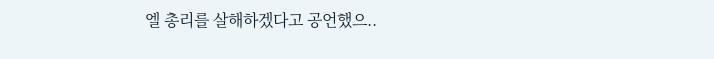엘 총리를 살해하겠다고 공언했으..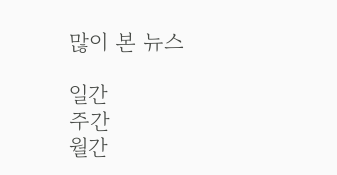많이 본 뉴스

일간
주간
월간